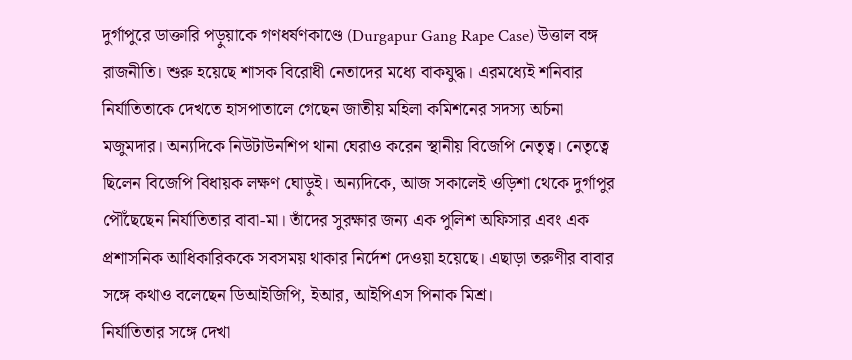দুর্গাপুরে ডাক্তারি পড়ুয়াকে গণধর্ষণকাণ্ডে (Durgapur Gang Rape Case) উত্তাল বঙ্গ রাজনীতি। শুরু হয়েছে শাসক বিরোধী নেতাদের মধ্যে বাকযুদ্ধ। এরমধ্যেই শনিবার নির্যাতিতাকে দেখতে হাসপাতালে গেছেন জাতীয় মহিলা কমিশনের সদস্য অর্চনা মজুমদার। অন্যদিকে নিউটাউনশিপ থানা ঘেরাও করেন স্থানীয় বিজেপি নেতৃত্ব। নেতৃত্বে ছিলেন বিজেপি বিধায়ক লক্ষণ ঘোড়ুই। অন্যদিকে, আজ সকালেই ওড়িশা থেকে দুর্গাপুর পৌঁছেছেন নির্যাতিতার বাবা-মা। তাঁদের সুরক্ষার জন্য এক পুলিশ অফিসার এবং এক প্রশাসনিক আধিকারিককে সবসময় থাকার নির্দেশ দেওয়া হয়েছে। এছাড়া তরুণীর বাবার সঙ্গে কথাও বলেছেন ডিআইজিপি, ইআর, আইপিএস পিনাক মিশ্র।
নির্যাতিতার সঙ্গে দেখা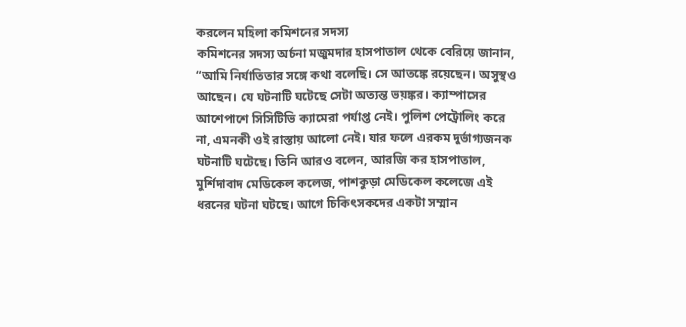করলেন মহিলা কমিশনের সদস্য
কমিশনের সদস্য অর্চনা মজুমদার হাসপাতাল থেকে বেরিয়ে জানান, “আমি নির্যাতিতার সঙ্গে কথা বলেছি। সে আতঙ্কে রয়েছেন। অসুস্থও আছেন। যে ঘটনাটি ঘটেছে সেটা অত্যন্ত ভয়ঙ্কর। ক্যাম্পাসের আশেপাশে সিসিটিভি ক্যামেরা পর্যাপ্ত নেই। পুলিশ পেট্রোলিং করে না, এমনকী ওই রাস্তায় আলো নেই। যার ফলে এরকম দুর্ভাগ্যজনক ঘটনাটি ঘটেছে। তিনি আরও বলেন, আরজি কর হাসপাতাল, মুর্শিদাবাদ মেডিকেল কলেজ, পাশকুড়া মেডিকেল কলেজে এই ধরনের ঘটনা ঘটছে। আগে চিকিৎসকদের একটা সম্মান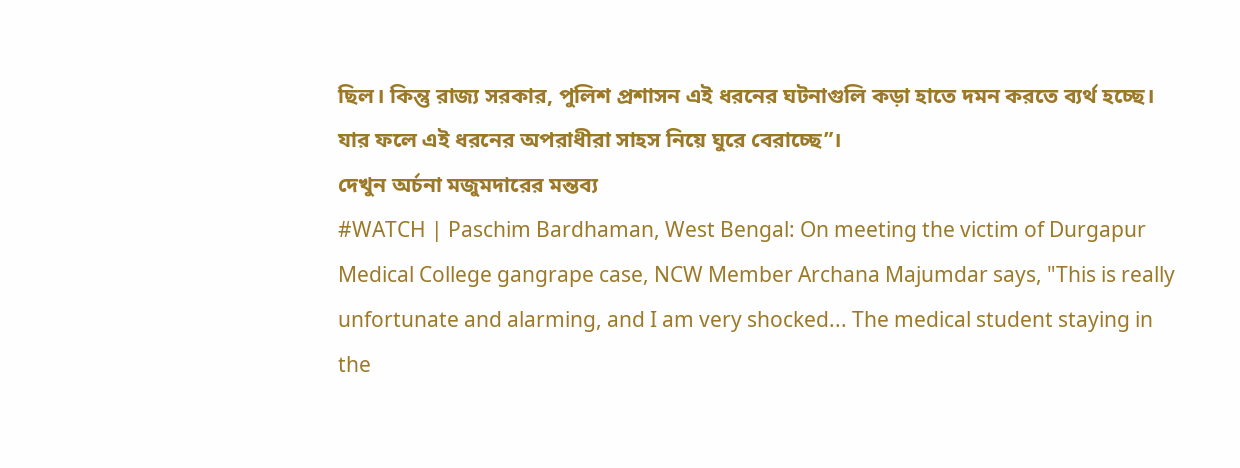ছিল। কিন্তু রাজ্য সরকার, পুলিশ প্রশাসন এই ধরনের ঘটনাগুলি কড়া হাতে দমন করতে ব্যর্থ হচ্ছে। যার ফলে এই ধরনের অপরাধীরা সাহস নিয়ে ঘুরে বেরাচ্ছে”।
দেখুন অর্চনা মজুমদারের মন্তব্য
#WATCH | Paschim Bardhaman, West Bengal: On meeting the victim of Durgapur Medical College gangrape case, NCW Member Archana Majumdar says, "This is really unfortunate and alarming, and I am very shocked... The medical student staying in the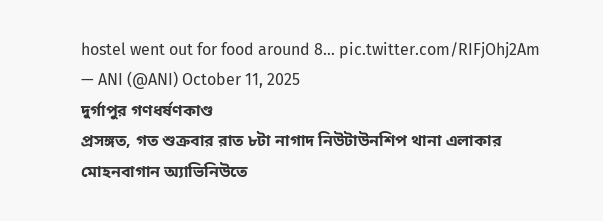hostel went out for food around 8… pic.twitter.com/RIFjOhj2Am
— ANI (@ANI) October 11, 2025
দুর্গাপুর গণধর্ষণকাণ্ড
প্রসঙ্গত, গত শুক্রবার রাত ৮টা নাগাদ নিউটাউনশিপ থানা এলাকার মোহনবাগান অ্যাভিনিউতে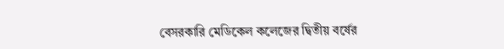বেসরকারি মেডিকেল কলেজের দ্বিতীয় বর্ষের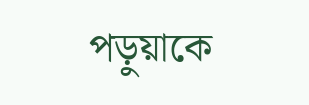পড়ুয়াকে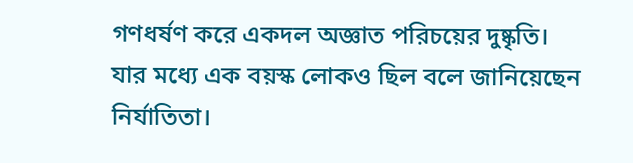গণধর্ষণ করে একদল অজ্ঞাত পরিচয়ের দুষ্কৃতি। যার মধ্যে এক বয়স্ক লোকও ছিল বলে জানিয়েছেন নির্যাতিতা।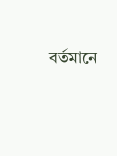বর্তমানে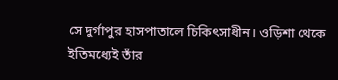সে দুর্গাপুর হাসপাতালে চিকিৎসাধীন। ওড়িশা থেকে ইতিমধ্যেই তাঁর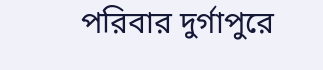পরিবার দুর্গাপুরে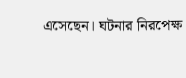এসেছেন। ঘটনার নিরপেক্ষ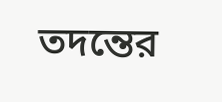তদন্তের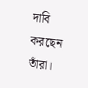দাবি করছেন তাঁরা।